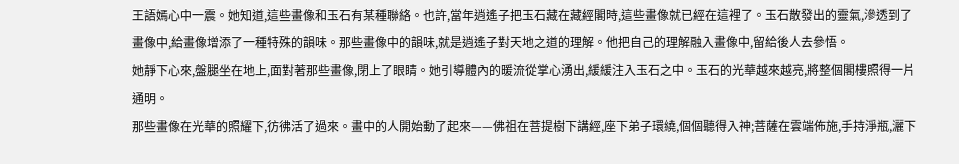王語嫣心中一震。她知道,這些畫像和玉石有某種聯絡。也許,當年逍遙子把玉石藏在藏經閣時,這些畫像就已經在這裡了。玉石散發出的靈氣,滲透到了畫像中,給畫像增添了一種特殊的韻味。那些畫像中的韻味,就是逍遙子對天地之道的理解。他把自己的理解融入畫像中,留給後人去參悟。
她靜下心來,盤腿坐在地上,面對著那些畫像,閉上了眼睛。她引導體內的暖流從掌心湧出,緩緩注入玉石之中。玉石的光華越來越亮,將整個閣樓照得一片通明。
那些畫像在光華的照耀下,彷彿活了過來。畫中的人開始動了起來——佛祖在菩提樹下講經,座下弟子環繞,個個聽得入神;菩薩在雲端佈施,手持淨瓶,灑下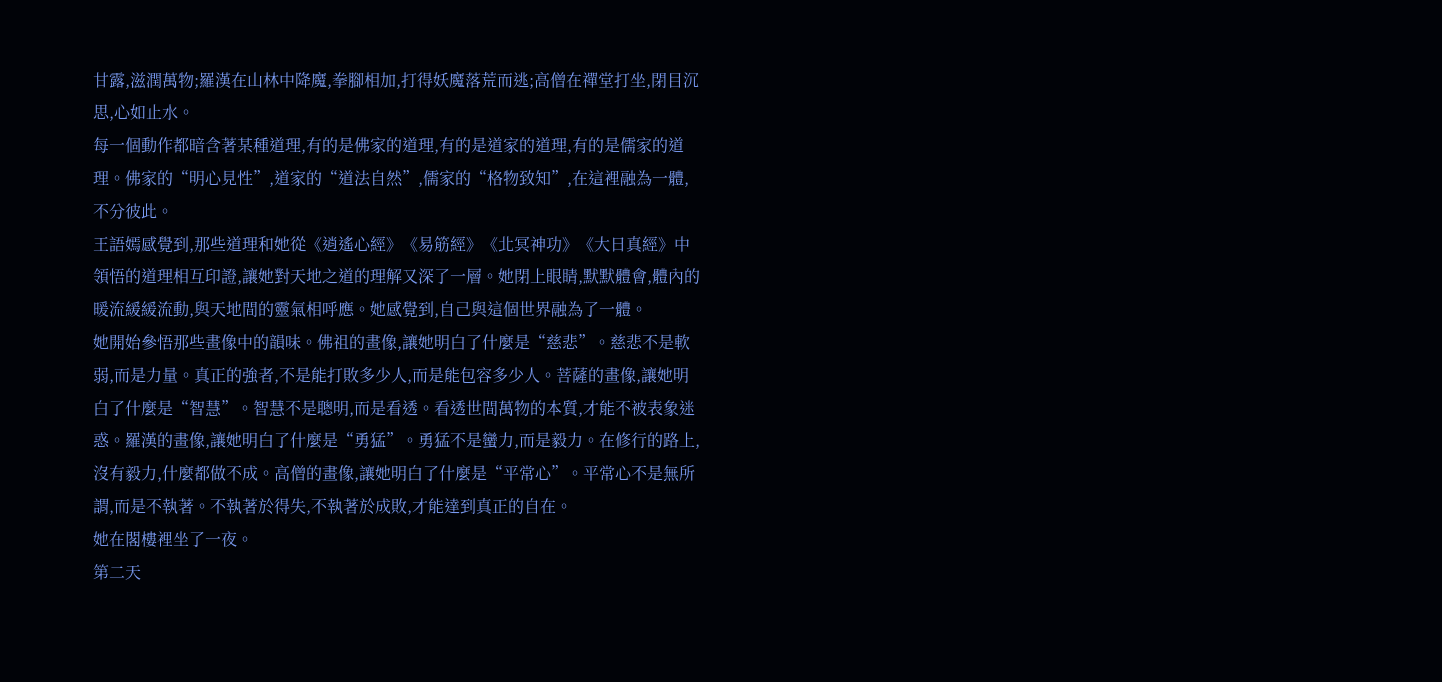甘露,滋潤萬物;羅漢在山林中降魔,拳腳相加,打得妖魔落荒而逃;高僧在禪堂打坐,閉目沉思,心如止水。
每一個動作都暗含著某種道理,有的是佛家的道理,有的是道家的道理,有的是儒家的道理。佛家的“明心見性”,道家的“道法自然”,儒家的“格物致知”,在這裡融為一體,不分彼此。
王語嫣感覺到,那些道理和她從《逍遙心經》《易筋經》《北冥神功》《大日真經》中領悟的道理相互印證,讓她對天地之道的理解又深了一層。她閉上眼睛,默默體會,體內的暖流緩緩流動,與天地間的靈氣相呼應。她感覺到,自己與這個世界融為了一體。
她開始參悟那些畫像中的韻味。佛祖的畫像,讓她明白了什麼是“慈悲”。慈悲不是軟弱,而是力量。真正的強者,不是能打敗多少人,而是能包容多少人。菩薩的畫像,讓她明白了什麼是“智慧”。智慧不是聰明,而是看透。看透世間萬物的本質,才能不被表象迷惑。羅漢的畫像,讓她明白了什麼是“勇猛”。勇猛不是蠻力,而是毅力。在修行的路上,沒有毅力,什麼都做不成。高僧的畫像,讓她明白了什麼是“平常心”。平常心不是無所謂,而是不執著。不執著於得失,不執著於成敗,才能達到真正的自在。
她在閣樓裡坐了一夜。
第二天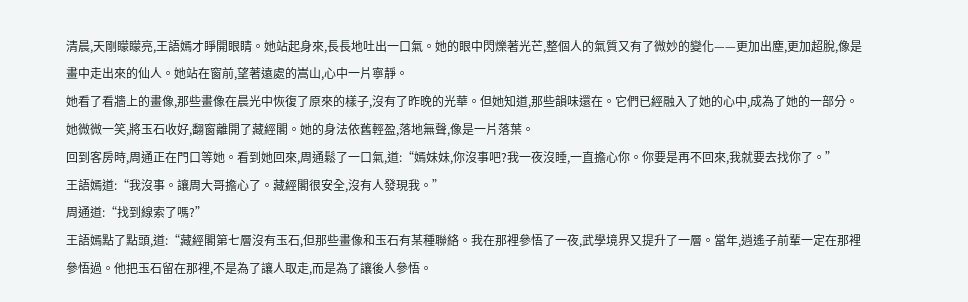清晨,天剛矇矇亮,王語嫣才睜開眼睛。她站起身來,長長地吐出一口氣。她的眼中閃爍著光芒,整個人的氣質又有了微妙的變化——更加出塵,更加超脫,像是畫中走出來的仙人。她站在窗前,望著遠處的嵩山,心中一片寧靜。
她看了看牆上的畫像,那些畫像在晨光中恢復了原來的樣子,沒有了昨晚的光華。但她知道,那些韻味還在。它們已經融入了她的心中,成為了她的一部分。
她微微一笑,將玉石收好,翻窗離開了藏經閣。她的身法依舊輕盈,落地無聲,像是一片落葉。
回到客房時,周通正在門口等她。看到她回來,周通鬆了一口氣,道:“嫣妹妹,你沒事吧?我一夜沒睡,一直擔心你。你要是再不回來,我就要去找你了。”
王語嫣道:“我沒事。讓周大哥擔心了。藏經閣很安全,沒有人發現我。”
周通道:“找到線索了嗎?”
王語嫣點了點頭,道:“藏經閣第七層沒有玉石,但那些畫像和玉石有某種聯絡。我在那裡參悟了一夜,武學境界又提升了一層。當年,逍遙子前輩一定在那裡參悟過。他把玉石留在那裡,不是為了讓人取走,而是為了讓後人參悟。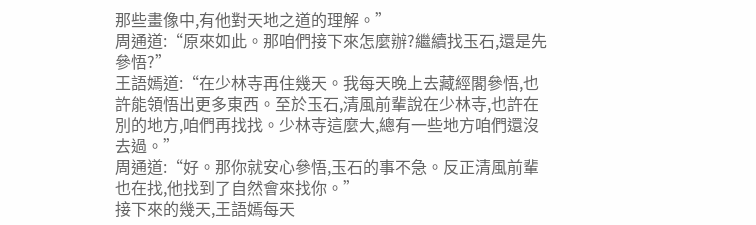那些畫像中,有他對天地之道的理解。”
周通道:“原來如此。那咱們接下來怎麼辦?繼續找玉石,還是先參悟?”
王語嫣道:“在少林寺再住幾天。我每天晚上去藏經閣參悟,也許能領悟出更多東西。至於玉石,清風前輩說在少林寺,也許在別的地方,咱們再找找。少林寺這麼大,總有一些地方咱們還沒去過。”
周通道:“好。那你就安心參悟,玉石的事不急。反正清風前輩也在找,他找到了自然會來找你。”
接下來的幾天,王語嫣每天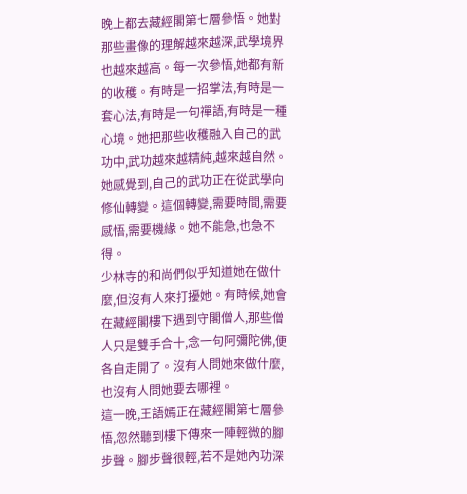晚上都去藏經閣第七層參悟。她對那些畫像的理解越來越深,武學境界也越來越高。每一次參悟,她都有新的收穫。有時是一招掌法,有時是一套心法,有時是一句禪語,有時是一種心境。她把那些收穫融入自己的武功中,武功越來越精純,越來越自然。
她感覺到,自己的武功正在從武學向修仙轉變。這個轉變,需要時間,需要感悟,需要機緣。她不能急,也急不得。
少林寺的和尚們似乎知道她在做什麼,但沒有人來打擾她。有時候,她會在藏經閣樓下遇到守閣僧人,那些僧人只是雙手合十,念一句阿彌陀佛,便各自走開了。沒有人問她來做什麼,也沒有人問她要去哪裡。
這一晚,王語嫣正在藏經閣第七層參悟,忽然聽到樓下傳來一陣輕微的腳步聲。腳步聲很輕,若不是她內功深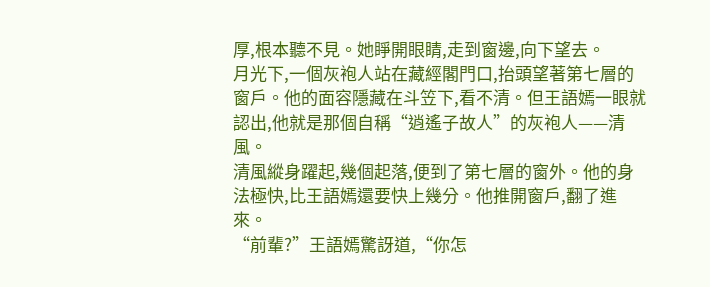厚,根本聽不見。她睜開眼睛,走到窗邊,向下望去。
月光下,一個灰袍人站在藏經閣門口,抬頭望著第七層的窗戶。他的面容隱藏在斗笠下,看不清。但王語嫣一眼就認出,他就是那個自稱“逍遙子故人”的灰袍人——清風。
清風縱身躍起,幾個起落,便到了第七層的窗外。他的身法極快,比王語嫣還要快上幾分。他推開窗戶,翻了進來。
“前輩?”王語嫣驚訝道,“你怎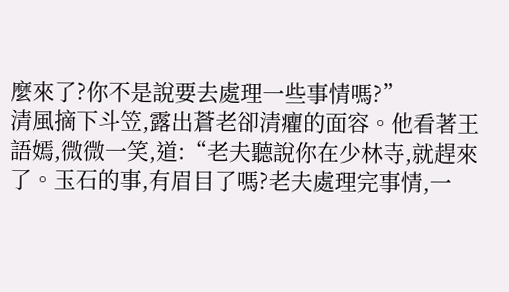麼來了?你不是說要去處理一些事情嗎?”
清風摘下斗笠,露出蒼老卻清癯的面容。他看著王語嫣,微微一笑,道:“老夫聽說你在少林寺,就趕來了。玉石的事,有眉目了嗎?老夫處理完事情,一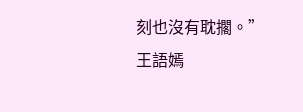刻也沒有耽擱。”
王語嫣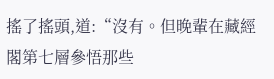搖了搖頭,道:“沒有。但晚輩在藏經閣第七層參悟那些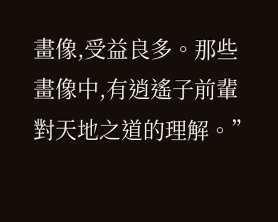畫像,受益良多。那些畫像中,有逍遙子前輩對天地之道的理解。”